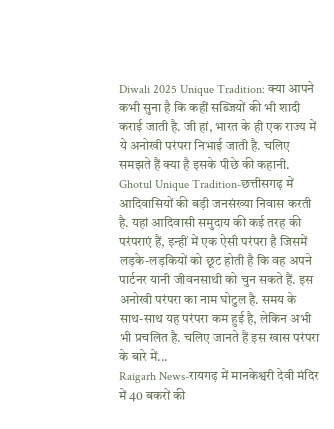Diwali 2025 Unique Tradition: क्या आपने कभी सुना है कि कहीं सब्जियों की भी शादी कराई जाती है. जी हां, भारत के ही एक राज्य में ये अनोखी परंपरा निभाई जाती है. चलिए समझते हैं क्या है इसके पीछे की कहानी.
Ghotul Unique Tradition-छत्तीसगढ़ में आदिवासियों की बड़ी जनसंख्या निवास करती है. यहां आदिवासी समुदाय की कई तरह की परंपराएं हैं, इन्हीं में एक ऐसी परंपरा है जिसमें लड़के-लड़कियों को छूट होती है कि वह अपने पार्टनर यानी जीवनसाथी को चुन सकते हैं. इस अनोखी परंपरा का नाम घोटुल है. समय के साथ-साथ यह परंपरा कम हुई है, लेकिन अभी भी प्रचलित है. चलिए जानते हैं इस खास परंपरा के बारे में...
Raigarh News-रायगढ़ में मानकेश्वरी देवी मंदिर में 40 बकरों की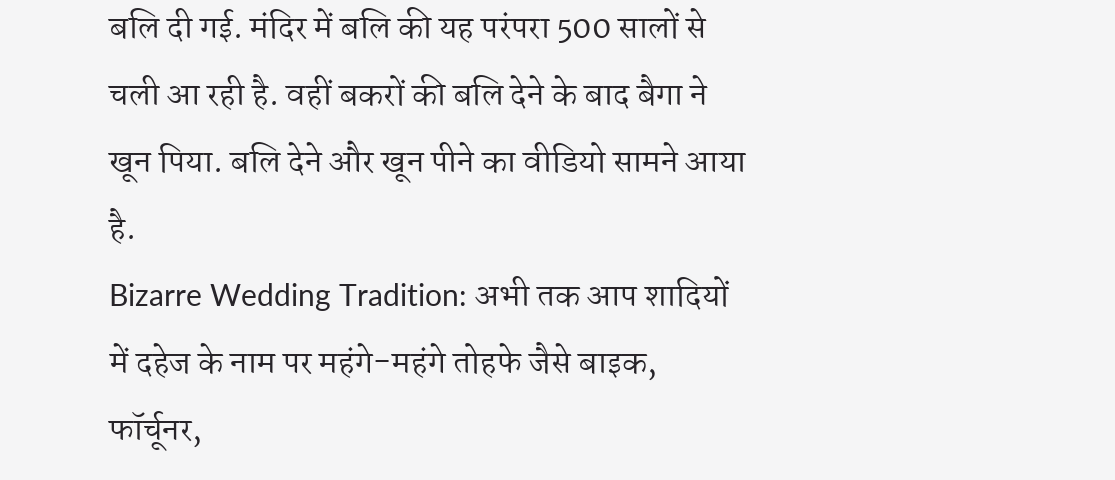बलि दी गई. मंदिर में बलि की यह परंपरा 500 सालों से चली आ रही है. वहीं बकरों की बलि देने के बाद बैगा ने खून पिया. बलि देने और खून पीने का वीडियो सामने आया है.
Bizarre Wedding Tradition: अभी तक आप शादियों में दहेज के नाम पर महंगे-महंगे तोहफे जैसे बाइक, फॉर्चूनर,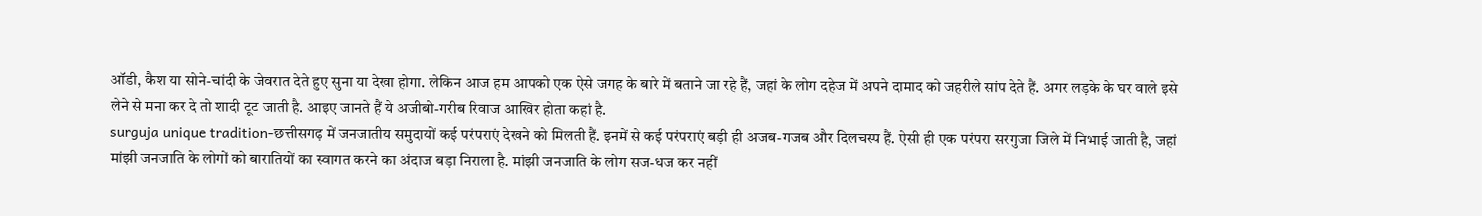ऑडी, कैश या सोने-चांदी के जेवरात देते हुए सुना या देखा होगा. लेकिन आज हम आपको एक ऐसे जगह के बारे में बताने जा रहे हैं, जहां के लोग दहेज में अपने दामाद को जहरीले सांप देते हैं. अगर लड़के के घर वाले इसे लेने से मना कर दे तो शादी टूट जाती है. आइए जानते हैं ये अजीबो-गरीब रिवाज आखिर होता कहां है.
surguja unique tradition-छत्तीसगढ़ में जनजातीय समुदायों कई परंपराएं देखने को मिलती हैं. इनमें से कई परंपराएं बड़ी ही अजब-गजब और दिलचस्प हैं. ऐसी ही एक परंपरा सरगुजा जिले में निभाई जाती है, जहां मांझी जनजाति के लोगों को बारातियों का स्वागत करने का अंदाज बड़ा निराला है. मांझी जनजाति के लोग सज-धज कर नहीं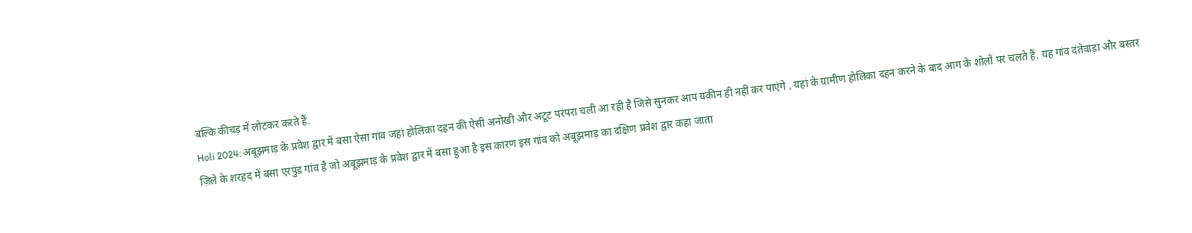बल्कि कीचड़ में लोटकर करते हैं.
Holi 2024: अबूझमाड़ के प्रवेश द्वार में बसा ऐसा गांव जहां होलिका दहन की ऐसी अनोखी और अटूट परंपरा चली आ रही है जिसे सुनकर आप यकीन ही नहीं कर पाएंगे , यहां के ग्रामीण होलिका दहन करने के बाद आग के शोलों पर चलते हैं. यह गांव दंतेवाड़ा और बस्तर ज़िले के शरहद में बसा एरपुंड गांव है जो अबूझमाड़ के प्रवेश द्वार में बसा हुआ है इस कारण इस गांव को अबूझमाड़ का दक्षिण प्रवेश द्वार कहा जाता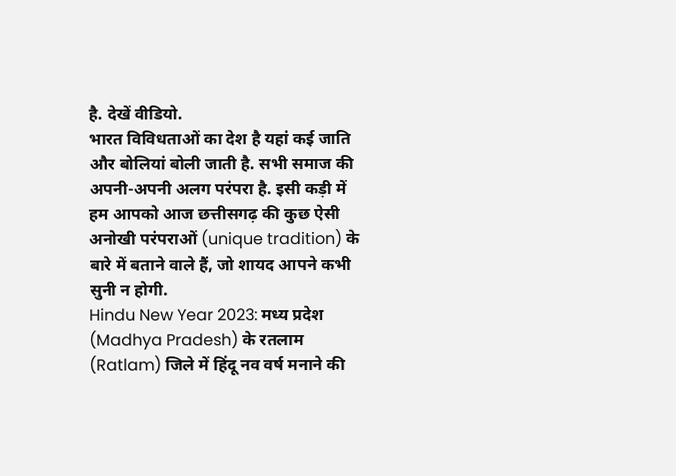है. देखें वीडियो.
भारत विविधताओं का देश है यहां कई जाति और बोलियां बोली जाती है. सभी समाज की अपनी-अपनी अलग परंपरा है. इसी कड़ी में हम आपको आज छत्तीसगढ़ की कुछ ऐसी अनोखी परंपराओं (unique tradition) के बारे में बताने वाले हैं, जो शायद आपने कभी सुनी न होगी.
Hindu New Year 2023: मध्य प्रदेश (Madhya Pradesh) के रतलाम (Ratlam) जिले में हिंदू नव वर्ष मनाने की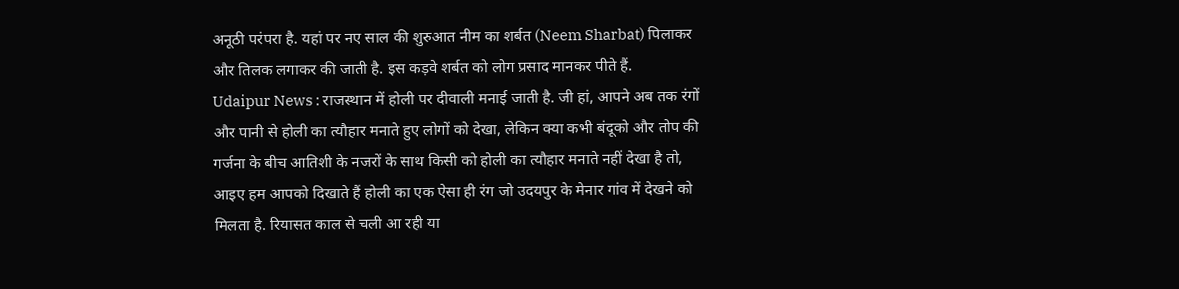अनूठी परंपरा है. यहां पर नए साल की शुरुआत नीम का शर्बत (Neem Sharbat) पिलाकर और तिलक लगाकर की जाती है. इस कड़वे शर्बत को लोग प्रसाद मानकर पीते हैं.
Udaipur News : राजस्थान में होली पर दीवाली मनाई जाती है. जी हां, आपने अब तक रंगों और पानी से होली का त्यौहार मनाते हुए लोगों को देखा, लेकिन क्या कभी बंदूको और तोप की गर्जना के बीच आतिशी के नजरों के साथ किसी को होली का त्यौहार मनाते नहीं देखा है तो, आइए हम आपको दिखाते हैं होली का एक ऐसा ही रंग जो उदयपुर के मेनार गांव में देखने को मिलता है. रियासत काल से चली आ रही या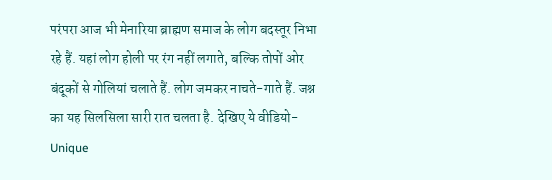परंपरा आज भी मेनारिया ब्राह्मण समाज के लोग बदस्तूर निभा रहे हैं. यहां लोग होली पर रंग नहीं लगाते, बल्कि तोपों ओर बंदूकों से गोलियां चलाते हैं. लोग जमकर नाचते-गाते हैं. जश्न का यह सिलसिला सारी रात चलता है. देखिए ये वीडियो-
Unique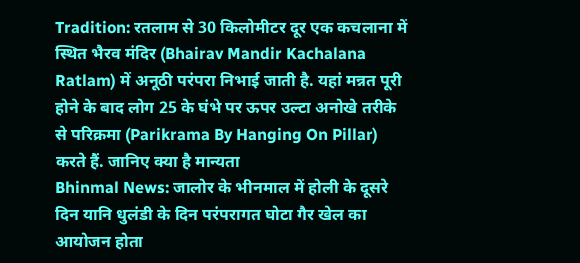Tradition: रतलाम से 30 किलोमीटर दूर एक कचलाना में स्थित भैरव मंदिर (Bhairav Mandir Kachalana Ratlam) में अनूठी परंपरा निभाई जाती है. यहां मन्नत पूरी होने के बाद लोग 25 के घंभे पर ऊपर उल्टा अनोखे तरीके से परिक्रमा (Parikrama By Hanging On Pillar) करते हैं. जानिए क्या है मान्यता
Bhinmal News: जालोर के भीनमाल में होली के दूसरे दिन यानि धुलंडी के दिन परंपरागत घोटा गैर खेल का आयोजन होता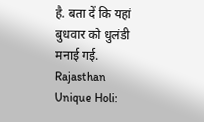है. बता दें कि यहां बुधवार को धुलंडी मनाई गई.
Rajasthan Unique Holi: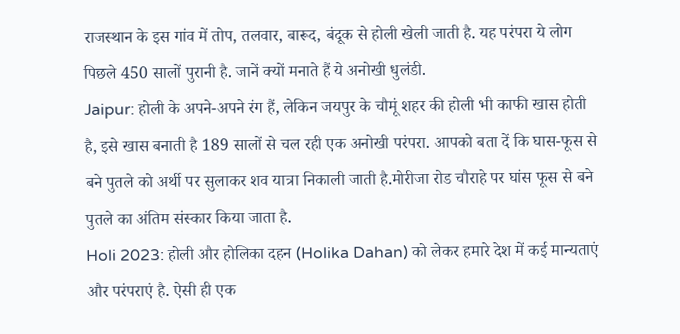राजस्थान के इस गांव में तोप, तलवार, बारूद, बंदूक से होली खेली जाती है. यह परंपरा ये लोग पिछले 450 सालों पुरानी है. जानें क्यों मनाते हैं ये अनोखी धुलंडी.
Jaipur: होली के अपने-अपने रंग हैं, लेकिन जयपुर के चौमूं शहर की होली भी काफी खास होती है, इसे खास बनाती है 189 सालों से चल रही एक अनोखी परंपरा. आपको बता दें कि घास-फूस से बने पुतले को अर्थी पर सुलाकर शव यात्रा निकाली जाती है.मोरीजा रोड चौराहे पर घांस फूस से बने पुतले का अंतिम संस्कार किया जाता है.
Holi 2023: होली और होलिका दहन (Holika Dahan) को लेकर हमारे देश में कई मान्यताएं और परंपराएं है. ऐसी ही एक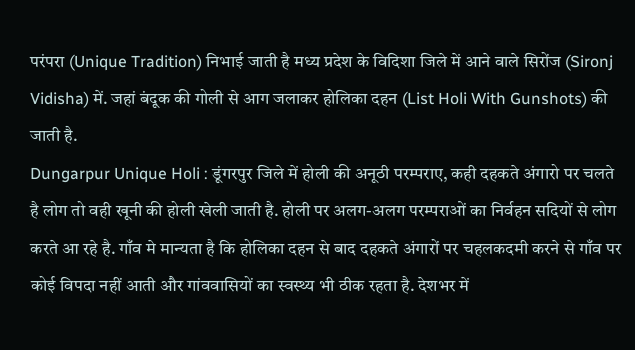परंपरा (Unique Tradition) निभाई जाती है मध्य प्रदेश के विदिशा जिले में आने वाले सिरोंज (Sironj Vidisha) में. जहां बंदूक की गोली से आग जलाकर होलिका दहन (List Holi With Gunshots) की जाती है.
Dungarpur Unique Holi : डूंगरपुर जिले में होली की अनूठी परम्पराए, कही दहकते अंगारो पर चलते है लोग तो वही खूनी की होली खेली जाती है. होली पर अलग-अलग परम्पराओं का निर्वहन सदियों से लोग करते आ रहे है. गाँव मे मान्यता है कि होलिका दहन से बाद दहकते अंगारों पर चहलकदमी करने से गाँव पर कोई विपदा नहीं आती और गांववासियों का स्वस्थ्य भी ठीक रहता है. देशभर में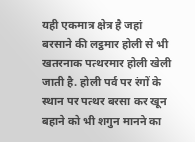यही एकमात्र क्षेत्र है जहां बरसाने की लट्ठमार होली से भी खतरनाक पत्थरमार होली खेली जाती है. होली पर्व पर रंगों के स्थान पर पत्थर बरसा कर खून बहाने को भी शगुन मानने का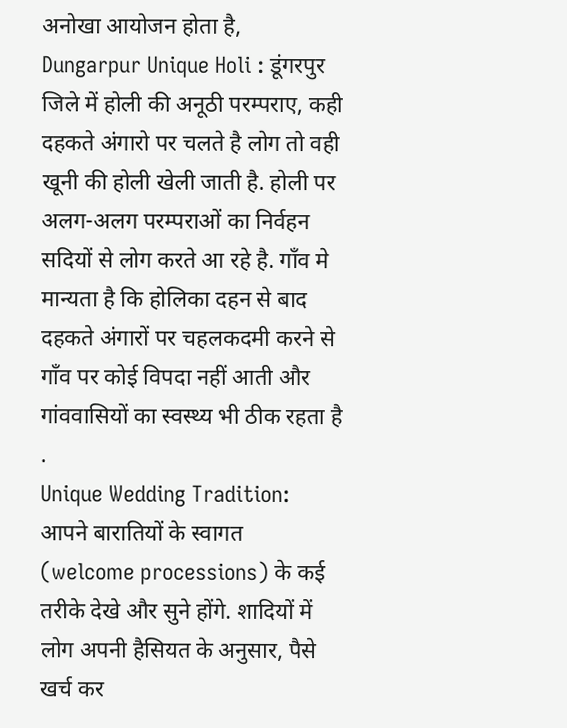अनोखा आयोजन होता है,
Dungarpur Unique Holi : डूंगरपुर जिले में होली की अनूठी परम्पराए, कही दहकते अंगारो पर चलते है लोग तो वही खूनी की होली खेली जाती है. होली पर अलग-अलग परम्पराओं का निर्वहन सदियों से लोग करते आ रहे है. गाँव मे मान्यता है कि होलिका दहन से बाद दहकते अंगारों पर चहलकदमी करने से गाँव पर कोई विपदा नहीं आती और गांववासियों का स्वस्थ्य भी ठीक रहता है .
Unique Wedding Tradition: आपने बारातियों के स्वागत (welcome processions) के कई तरीके देखे और सुने होंगे. शादियों में लोग अपनी हैसियत के अनुसार, पैसे खर्च कर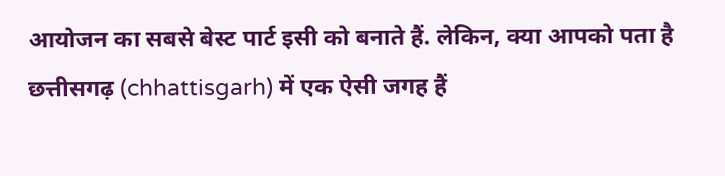आयोजन का सबसे बेस्ट पार्ट इसी को बनाते हैं. लेकिन, क्या आपको पता है छत्तीसगढ़ (chhattisgarh) में एक ऐसी जगह हैं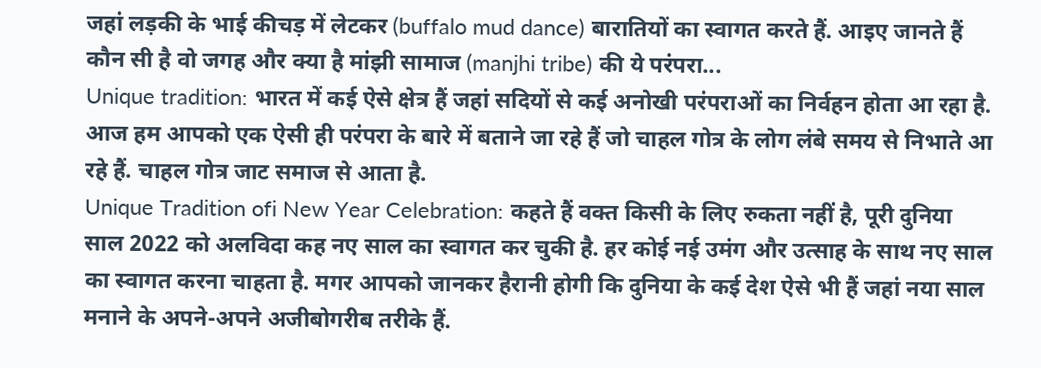जहां लड़की के भाई कीचड़ में लेटकर (buffalo mud dance) बारातियों का स्वागत करते हैं. आइए जानते हैं कौन सी है वो जगह और क्या है मांझी सामाज (manjhi tribe) की ये परंपरा...
Unique tradition: भारत में कई ऐसे क्षेत्र हैं जहां सदियों से कई अनोखी परंपराओं का निर्वहन होता आ रहा है. आज हम आपको एक ऐसी ही परंपरा के बारे में बताने जा रहे हैं जो चाहल गोत्र के लोग लंबे समय से निभाते आ रहे हैं. चाहल गोत्र जाट समाज से आता है.
Unique Tradition ofi New Year Celebration: कहते हैं वक्त किसी के लिए रुकता नहीं है, पूरी दुनिया साल 2022 को अलविदा कह नए साल का स्वागत कर चुकी है. हर कोई नई उमंग और उत्साह के साथ नए साल का स्वागत करना चाहता है. मगर आपको जानकर हैरानी होगी कि दुनिया के कई देश ऐसे भी हैं जहां नया साल मनाने के अपने-अपने अजीबोगरीब तरीके हैं.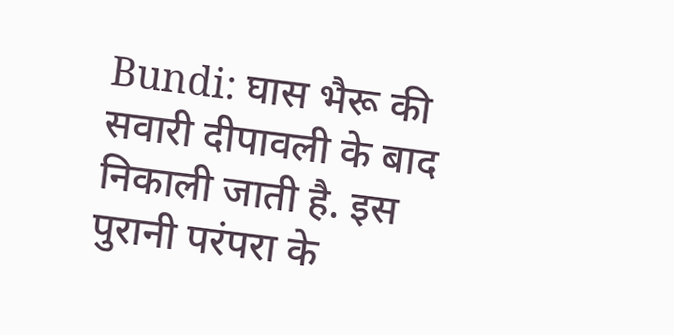Bundi: घास भैरू की सवारी दीपावली के बाद निकाली जाती है. इस पुरानी परंपरा के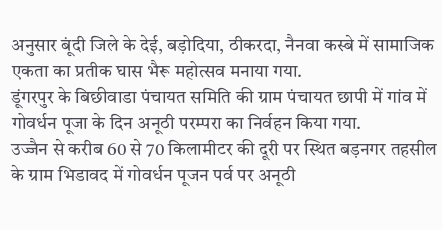अनुसार बूंदी जिले के देई, बड़ोदिया, ठीकरदा, नैनवा कस्बे में सामाजिक एकता का प्रतीक घास भैरू महोत्सव मनाया गया.
डूंगरपुर के बिछीवाडा पंचायत समिति की ग्राम पंचायत छापी में गांव में गोवर्धन पूजा के दिन अनूठी परम्परा का निर्वहन किया गया.
उज्जैन से करीब 60 से 70 किलामीटर की दूरी पर स्थित बड़नगर तहसील के ग्राम भिडावद में गोवर्धन पूजन पर्व पर अनूठी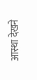आस्था देखने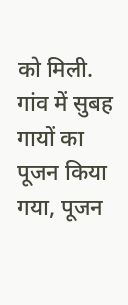को मिली. गांव में सुबह गायों का पूजन किया गया, पूजन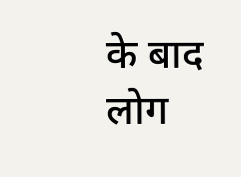के बाद लोग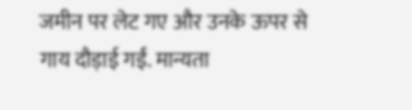जमीन पर लेट गए और उनके ऊपर से गाय दौड़ाई गईं. मान्यता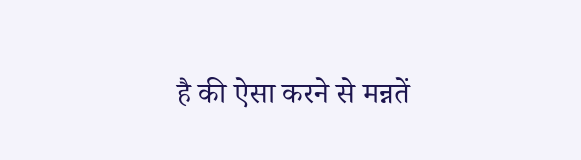है की ऐसा करने से मन्नतें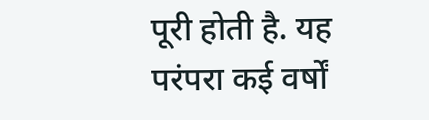पूरी होती है. यह परंपरा कई वर्षों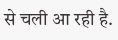से चली आ रही है.